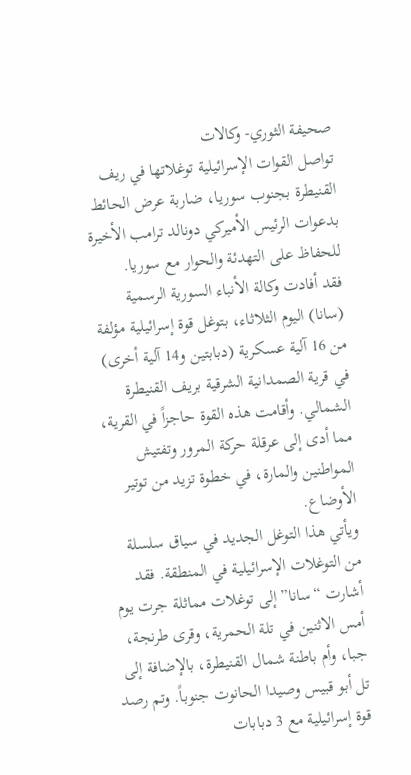صحيفة الثوري- وكالات
تواصل القوات الإسرائيلية توغلاتها في ريف القنيطرة بجنوب سوريا، ضاربة عرض الحائط بدعوات الرئيس الأميركي دونالد ترامب الأخيرة للحفاظ على التهدئة والحوار مع سوريا.
فقد أفادت وكالة الأنباء السورية الرسمية (سانا) اليوم الثلاثاء، بتوغل قوة إسرائيلية مؤلفة من 16 آلية عسكرية (دبابتين و14 آلية أخرى) في قرية الصمدانية الشرقية بريف القنيطرة الشمالي. وأقامت هذه القوة حاجزاً في القرية، مما أدى إلى عرقلة حركة المرور وتفتيش المواطنين والمارة، في خطوة تزيد من توتير الأوضاع.
ويأتي هذا التوغل الجديد في سياق سلسلة من التوغلات الإسرائيلية في المنطقة. فقد أشارت “سانا” إلى توغلات مماثلة جرت يوم أمس الاثنين في تلة الحمرية، وقرى طرنجة، جبا، وأم باطنة شمال القنيطرة، بالإضافة إلى تل أبو قبيس وصيدا الحانوت جنوباً. وتم رصد قوة إسرائيلية مع 3 دبابات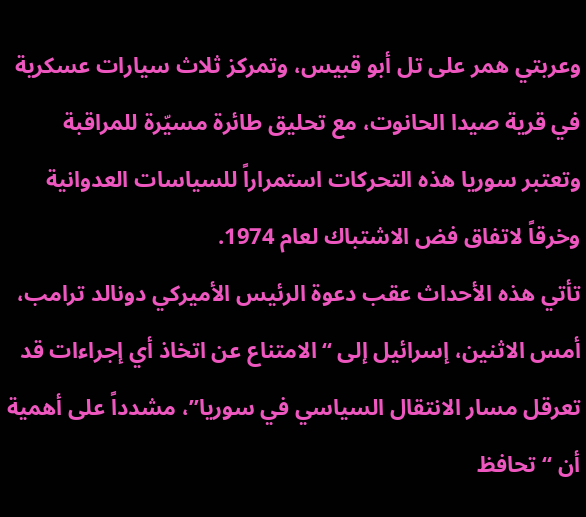وعربتي همر على تل أبو قبيس، وتمركز ثلاث سيارات عسكرية في قرية صيدا الحانوت، مع تحليق طائرة مسيّرة للمراقبة وتعتبر سوريا هذه التحركات استمراراً للسياسات العدوانية وخرقاً لاتفاق فض الاشتباك لعام 1974.
تأتي هذه الأحداث عقب دعوة الرئيس الأميركي دونالد ترامب، أمس الاثنين، إسرائيل إلى “الامتناع عن اتخاذ أي إجراءات قد تعرقل مسار الانتقال السياسي في سوريا”، مشدداً على أهمية أن “تحافظ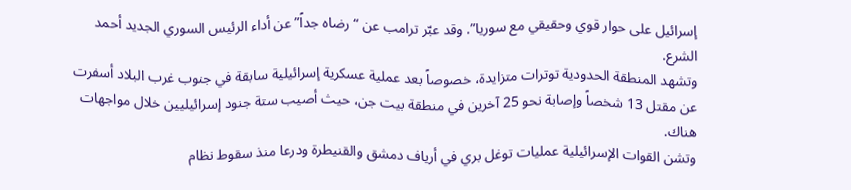إسرائيل على حوار قوي وحقيقي مع سوريا”. وقد عبّر ترامب عن “رضاه جداً” عن أداء الرئيس السوري الجديد أحمد الشرع.
وتشهد المنطقة الحدودية توترات متزايدة، خصوصاً بعد عملية عسكرية إسرائيلية سابقة في جنوب غرب البلاد أسفرت عن مقتل 13 شخصاً وإصابة نحو 25 آخرين في منطقة بيت جن، حيث أصيب ستة جنود إسرائيليين خلال مواجهات هناك.
وتشن القوات الإسرائيلية عمليات توغل بري في أرياف دمشق والقنيطرة ودرعا منذ سقوط نظام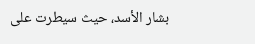بشار الأسد، حيث سيطرت على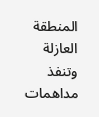المنطقة العازلة وتنفذ مداهمات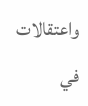واعتقالات في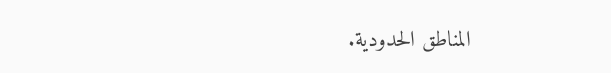المناطق الحدودية.